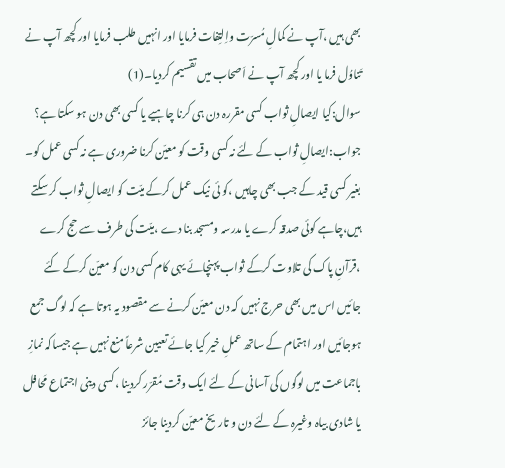بھی ہیں ،آپ نے کمالِ مُسرّت واِلتِفات فرمایا اور انہیں طلب فرمایا اور کچھ آپ نے تَناوُل فرما یا اور کچھ آپ نے اَصحاب میں تقسیم کردیا۔(1)
سوال:کیا ایصالِ ثواب کسی مقررہ دن ہی کرنا چاہیے یا کسی بھی دن ہو سکتا ہے؟
جواب:ایصالِ ثواب کے لئے نہ کسی وقت کو معیّن کرنا ضروری ہے نہ کسی عمل کو۔ بغیر کسی قید کے جب بھی چاہیں ،کو ئی نیک عمل کرکے میّت کو ایصالِ ثواب کر سکتے ہیں،چاہے کوئی صدقہ کرے یا مدرسہ ومسجد بنا دے ،میّت کی طرف سے حج کرے ،قرآنِ پاک کی تلاوت کرکے ثواب پہنچائے یہی کام کسی دن کو معیّن کرکے کئے جائیں اس میں بھی حرج نہیں کہ دن معیّن کرنے سے مقصود یہ ہوتا ہے کہ لوگ جمع ہوجائیں اور اہتمام کے ساتھ عملِ خیر کیا جائے تعیین شرعاً منع نہیں ہے جیساکہ نمازِ باجماعت میں لوگوں کی آسانی کے لئے ایک وقت مُقرّر کردینا ،کسی دینی اجتماع مَحافل یا شادی بیاہ وغیرہ کے لئے دن و تاریخ معیّن کردینا جائز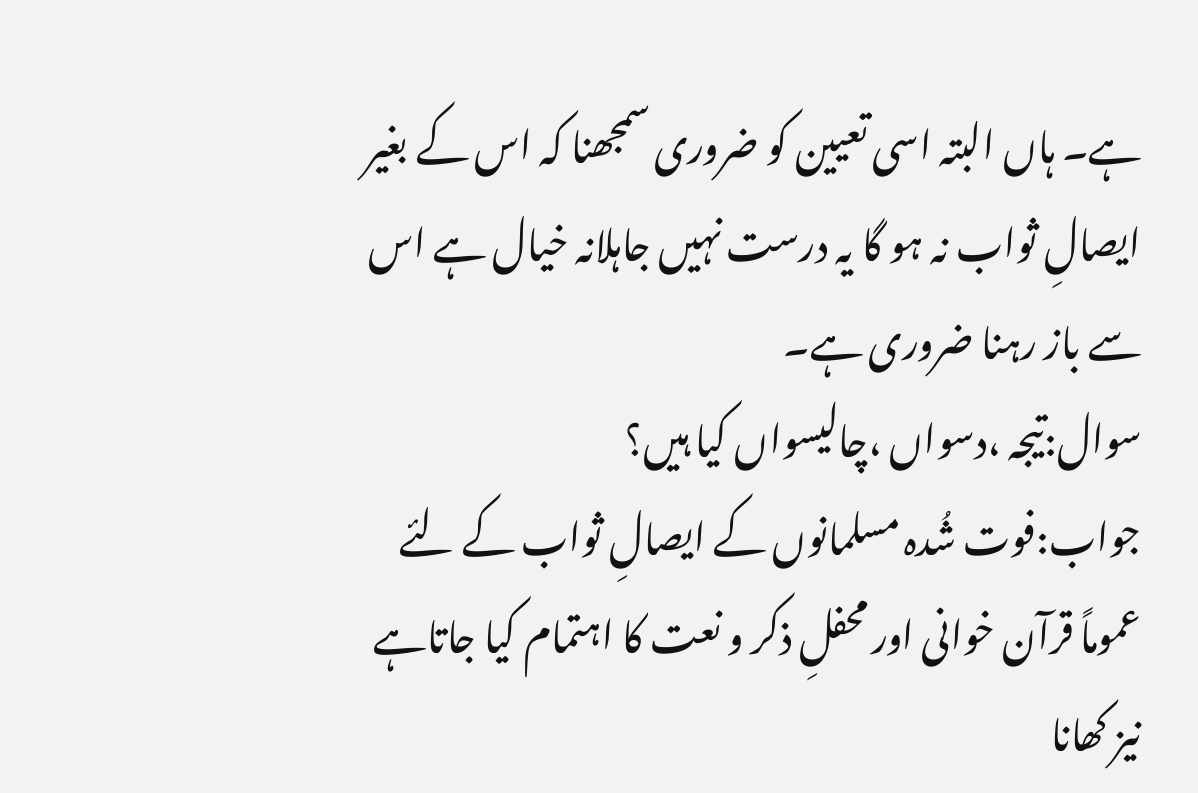ہے۔ ہاں البتہ اسی تعیین کو ضروری سمجھنا کہ اس کے بغیر ایصالِ ثواب نہ ہو گا یہ درست نہیں جاہلانہ خیال ہے اس سے باز رہنا ضروری ہے۔
سوال:تیجہ ،دسواں ،چالیسواں کیا ہیں؟
جواب:فوت شُدہ مسلمانوں کے ایصالِ ثواب کے لئے عموماً قرآن خوانی اور محفلِ ذکر و نعت کا اہتمام کیا جاتاہے نیز کھانا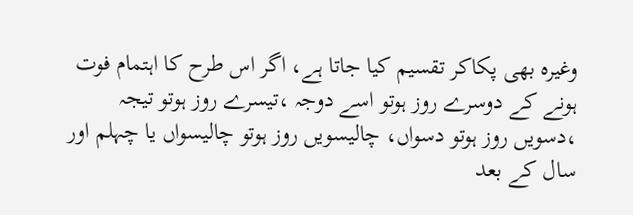وغیرہ بھی پکاکر تقسیم کیا جاتا ہے، اگر اس طرح کا اہتمام فوت ہونے کے دوسرے روز ہوتو اسے دوجہ ،تیسرے روز ہوتو تیجہ ،دسویں روز ہوتو دسواں، چالیسویں روز ہوتو چالیسواں یا چہلم اور سال کے بعد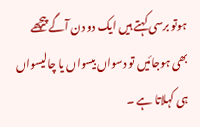ہوتو برسی کہتے ہیں ایک دو دن آگے پیچھے بھی ہوجائیں تو دسواں بیسواں یا چالیسواں ہی کہلاتا ہے ۔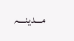مـــدینـــہ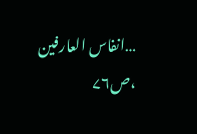…انفاس العارفین ،ص۷۶